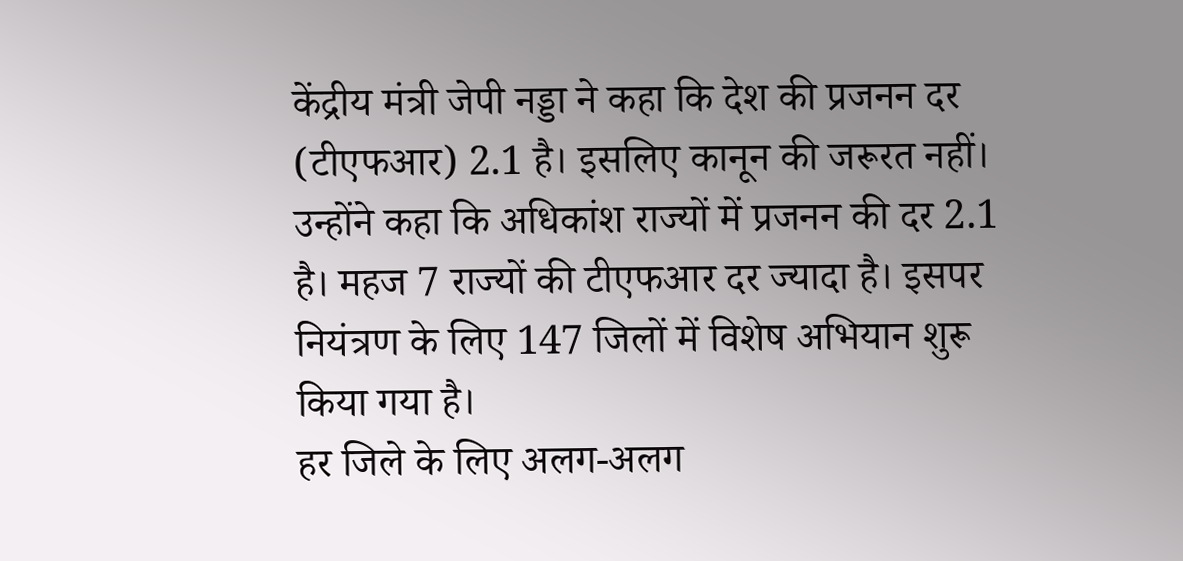केंद्रीय मंत्री जेपी नड्डा ने कहा कि देश की प्रजनन दर (टीएफआर) 2.1 है। इसलिए कानून की जरूरत नहीं। उन्होंने कहा कि अधिकांश राज्यों में प्रजनन की दर 2.1 है। महज 7 राज्यों की टीएफआर दर ज्यादा है। इसपर नियंत्रण के लिए 147 जिलों में विशेष अभियान शुरू किया गया है।
हर जिले के लिए अलग-अलग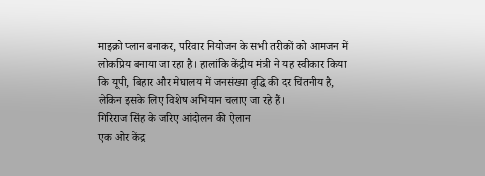माइक्रो प्लान बनाकर, परिवार नियोजन के सभी तरीकों को आमजन में लोकप्रिय बनाया जा रहा है। हालांकि केंद्रीय मंत्री ने यह स्वीकार किया कि यूपी, बिहार और मेघालय में जनसंख्या वृद्धि की दर चिंतनीय है, लेकिन इसके लिए विशेष अभियान चलाए जा रहे हैं।
गिरिराज सिंह के जरिए आंदोलन की ऐलान
एक ओर केंद्र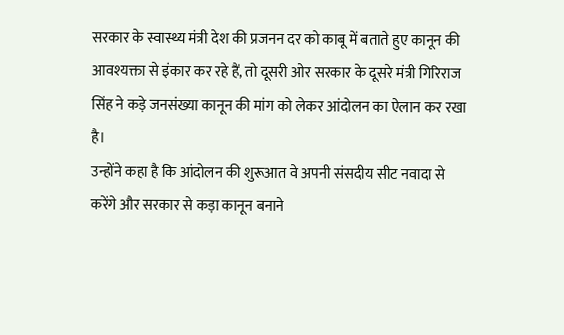सरकार के स्वास्थ्य मंत्री देश की प्रजनन दर को काबू में बताते हुए कानून की आवश्यक्ता से इंकार कर रहे हैं, तो दूसरी ओर सरकार के दूसरे मंत्री गिरिराज सिंह ने कड़े जनसंख्या कानून की मांग को लेकर आंदोलन का ऐलान कर रखा है।
उन्होंने कहा है कि आंदोलन की शुरूआत वे अपनी संसदीय सीट नवादा से करेंगे और सरकार से कड़ा कानून बनाने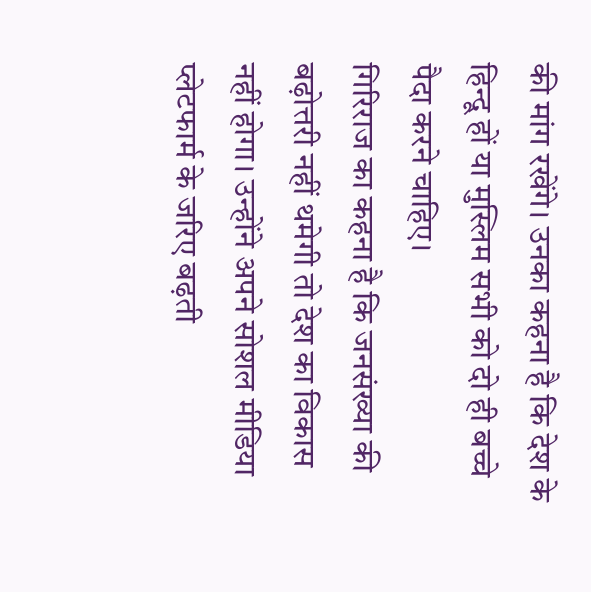की मांग रखेंगे। उनका कहना है कि देश के हिन्दू हों या मुस्लिम सभी को दो ही बच्चे पैदा करने चाहिए।
गिरिराज का कहना है कि जनसंख्या की बढ़ोत्तरी नहीं थमेगी तो देश का विकास नहीं होगा। उन्होंने अपने सोशल मीडिया प्लेटफार्म के जरिए बढ़ती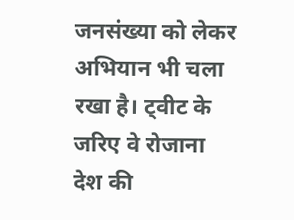जनसंख्या को लेकर अभियान भी चला रखा है। ट्वीट के जरिए वे रोजाना देश की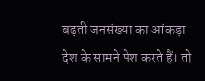बढ़ती जनसंख्या का आंकड़ा देश के सामने पेश करते हैं। तो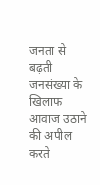जनता से बढ़ती जनसंख्या के खिलाफ आवाज उठाने की अपील करते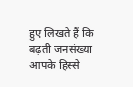हुए लिखते हैं कि बढ़ती जनसंख्या आपके हिस्से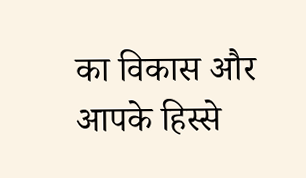का विकास और आपके हिस्से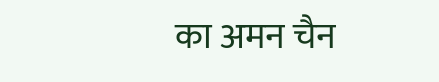का अमन चैन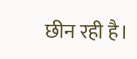छीन रही है।